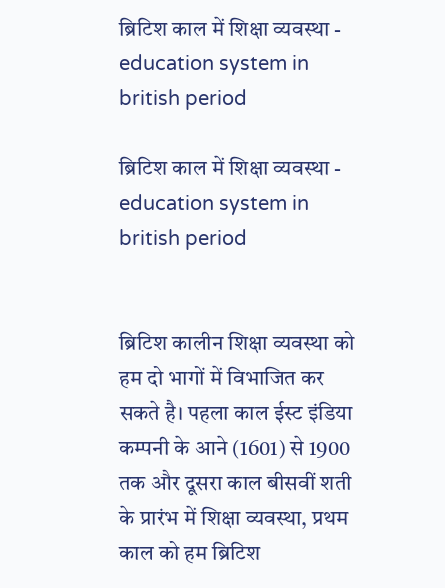ब्रिटिश काल में शिक्षा व्यवस्था - education system in british period

ब्रिटिश काल में शिक्षा व्यवस्था - education system in british period


ब्रिटिश कालीन शिक्षा व्यवस्था को हम दो भागों में विभाजित कर सकते है। पहला काल ईस्ट इंडिया कम्पनी के आने (1601) से 1900 तक और दूसरा काल बीसवीं शती के प्रारंभ में शिक्षा व्यवस्था, प्रथम काल को हम ब्रिटिश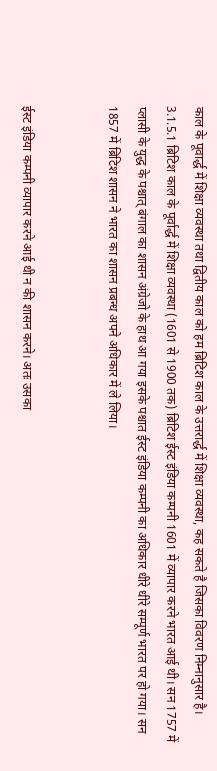काल के पूवार्द्ध में शिक्षा व्यवस्था तथा द्वितीय काल को हम ब्रिटिश काल के उत्तरार्द्ध में शिक्षा व्यवस्था, कह सकते है जिसका विवरण निम्नानुसार है। 3.1.5.1 ब्रिटिश काल के पूर्वार्द्ध में शिक्षा व्यवस्था (1601 से 1900 तक) ब्रिटिश ईस्ट इंडिया कम्पनी 1601 में व्यापार करने भारत आई थी। सन 1757 में प्लासी के युद्ध के पश्चात् बंगाल का शासन अंग्रेजो के हाथ आ गया इसके पश्चात ईस्ट इंडिया कम्पनी का अधिकार धीरे धीरे सम्पूर्ण भारत पर हो गया। सन 1857 में ब्रिटिश शासन ने भारत का शासन प्रबन्ध अपने अधिकार में ले लिया।


ईस्ट इंडिया कम्पनी व्यापार करने आई थी न की शासन करने। अतः उसका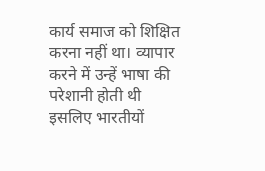कार्य समाज को शिक्षित करना नहीं था। व्यापार करने में उन्हें भाषा की परेशानी होती थी इसलिए भारतीयों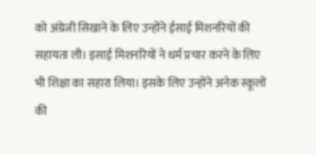को अंग्रेजी सिखाने के लिए उन्होंने ईसाई मिशनरियों की सहायता ली। इसाई मिशनरियों ने धर्म प्रचार करने के लिए भी शिक्षा का सहारा लिया। इसके लिए उन्होंने अनेक स्कूलों की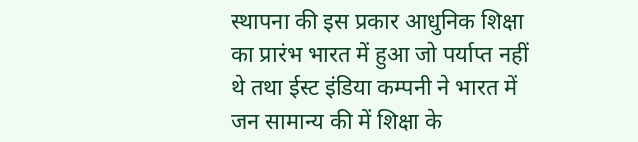स्थापना की इस प्रकार आधुनिक शिक्षा का प्रारंभ भारत में हुआ जो पर्याप्त नहीं थे तथा ईस्ट इंडिया कम्पनी ने भारत में जन सामान्य की में शिक्षा के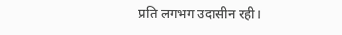प्रति लगभग उदासीन रही।